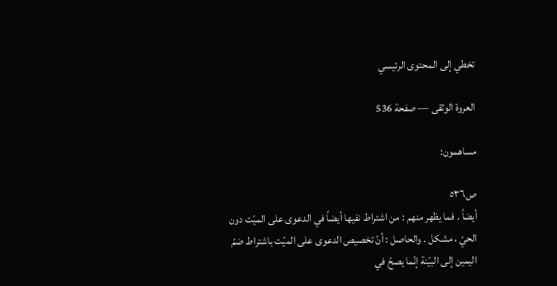تخطي إلى المحتوى الرئيسي

العروة الوثقى — صفحة 536

مساهمون:

ص٥٣٦
أيضاً . فما يظهر منهم : من اشتراط نفيها أيضاً في الدعوى على الميّت دون الحيّ ، مشكل . والحاصل : أنّ تخصيص الدعوى على الميّت باشتراط ضمّ اليمين إلى البيّنة إنّما يصحّ في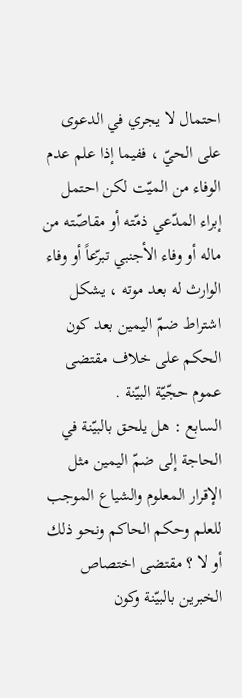احتمال لا يجري في الدعوى على الحيّ ، ففيما إذا علم عدم الوفاء من الميّت لكن احتمل إبراء المدّعي ذمّته أو مقاصّته من ماله أو وفاء الأجنبي تبرّعاً أو وفاء الوارث له بعد موته ، يشكل اشتراط ضمّ اليمين بعد كون الحكم على خلاف مقتضى عموم حجّيّة البيّنة .
السابع : هل يلحق بالبيّنة في الحاجة إلى ضمّ اليمين مثل الإقرار المعلوم والشياع الموجب للعلم وحكم الحاكم ونحو ذلك أو لا ؟ مقتضى اختصاص الخبرين بالبيّنة وكون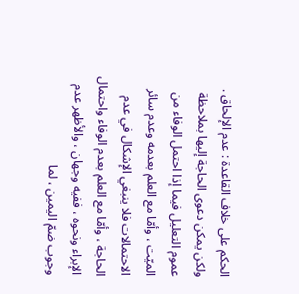الحكم على خلاف القاعدة : عدم الإلحاق . ولكن يمكن دعوى الحاجة إليها بملاحظة عموم التعليل فيما إذا احتمل الوفاء من الميّت ، وأمّا مع العلم بعدمه وعدم سائر الاحتمالات فلا ينبغي الإشكال في عدم الحاجة ، وأمّا مع العلم بعدم الوفاء واحتمال الإبراء ونحوه ، ففيه وجهان ، والأظهر عدم وجوب ضمّ اليمين ، لما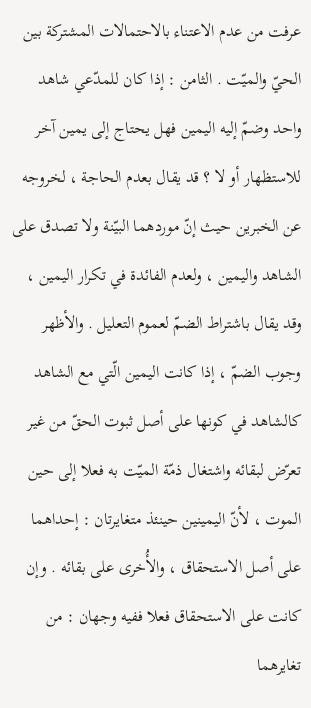عرفت من عدم الاعتناء بالاحتمالات المشتركة بين الحيّ والميّت . الثامن : إذا كان للمدّعي شاهد واحد وضمّ إليه اليمين فهل يحتاج إلى يمين آخر للاستظهار أو لا ؟ قد يقال بعدم الحاجة ، لخروجه عن الخبرين حيث إنّ موردهما البيّنة ولا تصدق على الشاهد واليمين ، ولعدم الفائدة في تكرار اليمين ، وقد يقال باشتراط الضمّ لعموم التعليل . والأظهر وجوب الضمّ ، إذا كانت اليمين الّتي مع الشاهد كالشاهد في كونها على أصل ثبوت الحقّ من غير تعرّض لبقائه واشتغال ذمّة الميّت به فعلا إلى حين الموت ، لأنّ اليمينين حينئذ متغايرتان : إحداهما على أصل الاستحقاق ، والأُخرى على بقائه . وإن كانت على الاستحقاق فعلا ففيه وجهان : من تغايرهما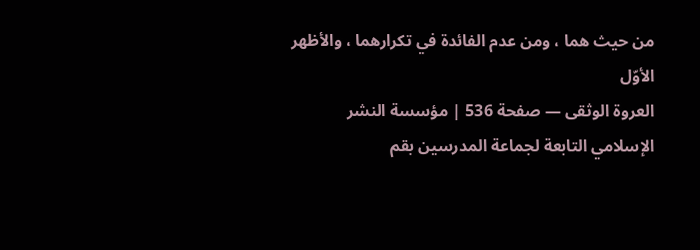من حيث هما ، ومن عدم الفائدة في تكرارهما ، والأظهر الأوّل
العروة الوثقى — صفحة 536 | مؤسسة النشر الإسلامي التابعة لجماعة المدرسين بقم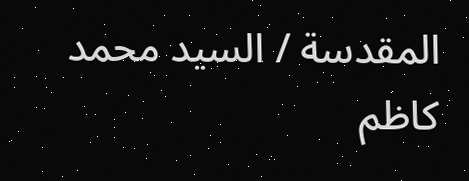المقدسة / السيد محمد كاظم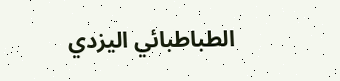الطباطبائي اليزدي